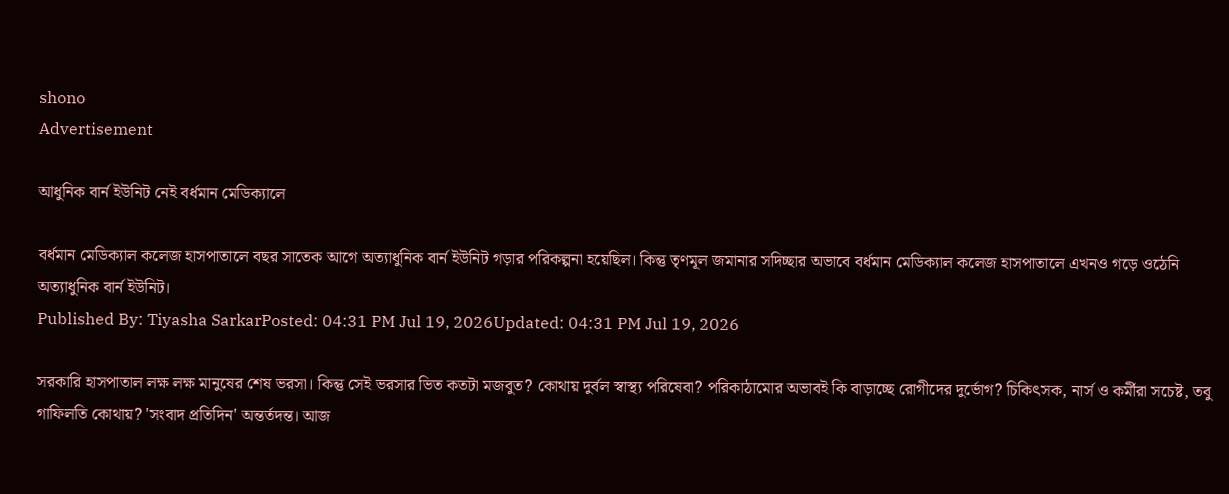shono
Advertisement

আধুনিক বার্ন ইউনিট নেই বর্ধমান মেডিক্যালে

বর্ধমান মেডিক্যাল কলেজ হাসপাতালে বছর সাতেক আগে অত্যাধুনিক বার্ন ইউনিট গড়ার পরিকল্পনা হয়েছিল। কিন্তু তৃণমূল জমানার সদিচ্ছার অভাবে বর্ধমান মেডিক্যাল কলেজ হাসপাতালে এখনও গড়ে ওঠেনি অত্যাধুনিক বার্ন ইউনিট।
Published By: Tiyasha SarkarPosted: 04:31 PM Jul 19, 2026Updated: 04:31 PM Jul 19, 2026

সরকারি হাসপাতাল লক্ষ লক্ষ মানুষের শেষ ভরসা। কিন্তু সেই ভরসার ভিত কতটা মজবুত? কোথায় দুর্বল স্বাস্থ্য পরিষেবা? পরিকাঠামোর অভাবই কি বাড়াচ্ছে রোগীদের দুর্ভোগ? চিকিৎসক, নার্স ও কর্মীরা সচেষ্ট, তবু গাফিলতি কোথায়? 'সংবাদ প্রতিদিন' অন্তর্তদন্ত। আজ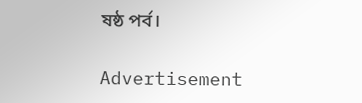ষষ্ঠ পর্ব।

Advertisement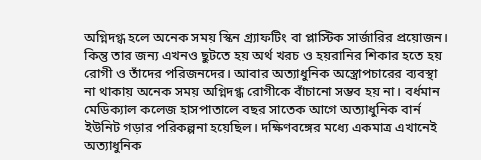অগ্নিদগ্ধ হলে অনেক সময় স্কিন গ্র্যাফটিং বা প্লাস্টিক সার্জারির প্রয়োজন। কিন্তু তার জন্য এখনও ছুটতে হয় অর্থ খরচ ও হয়রানির শিকার হতে হয় রোগী ও তাঁদের পরিজনদের। আবার অত্যাধুনিক অস্ত্রোপচারের ব্যবস্থা না থাকায় অনেক সময় অগ্নিদগ্ধ রোগীকে বাঁচানো সম্ভব হয় না। বর্ধমান মেডিক্যাল কলেজ হাসপাতালে বছর সাতেক আগে অত্যাধুনিক বার্ন ইউনিট গড়ার পরিকল্পনা হয়েছিল। দক্ষিণবঙ্গের মধ্যে একমাত্র এখানেই অত্যাধুনিক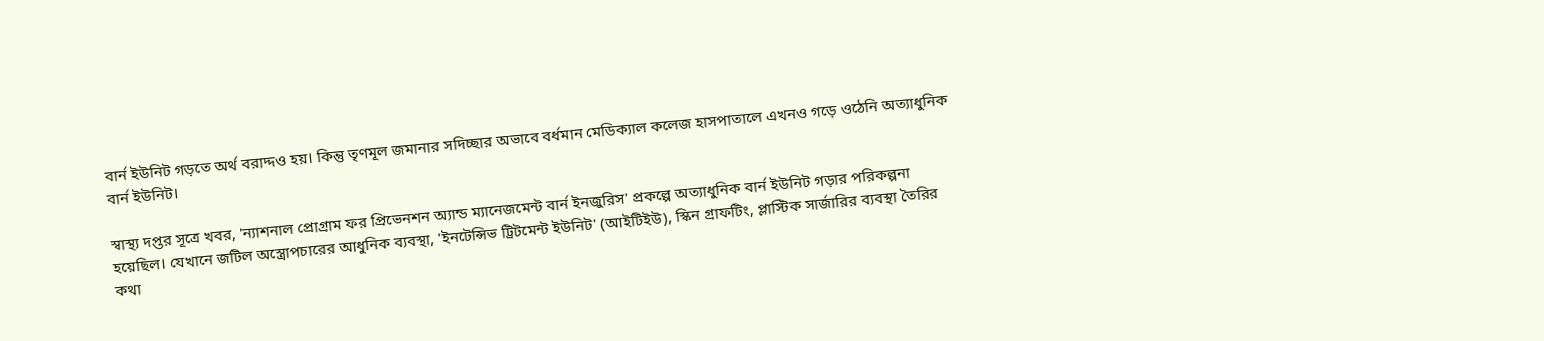বার্ন ইউনিট গড়তে অর্থ বরাদ্দও হয়। কিন্তু তৃণমূল জমানার সদিচ্ছার অভাবে বর্ধমান মেডিক্যাল কলেজ হাসপাতালে এখনও গড়ে ওঠেনি অত্যাধুনিক বার্ন ইউনিট।

স্বাস্থ্য দপ্তর সূত্রে খবর, 'ন্যাশনাল প্রোগ্রাম ফর প্রিভেনশন অ্যান্ড ম্যানেজমেন্ট বার্ন ইনজুরিস' প্রকল্পে অত্যাধুনিক বার্ন ইউনিট গড়ার পরিকল্পনা হয়েছিল। যেখানে জটিল অস্ত্রোপচারের আধুনিক ব্যবস্থা, 'ইনটেন্সিভ ট্রিটমেন্ট ইউনিট' (আইটিইউ), স্কিন গ্রাফটিং, প্লাস্টিক সার্জারির ব্যবস্থা তৈরির কথা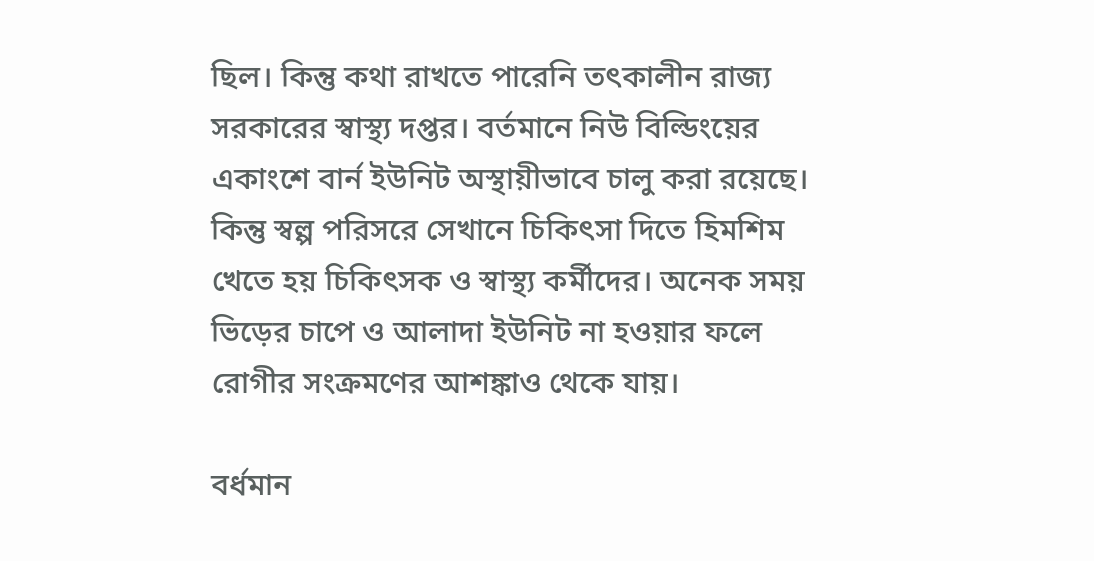ছিল। কিন্তু কথা রাখতে পারেনি তৎকালীন রাজ্য সরকারের স্বাস্থ্য দপ্তর। বর্তমানে নিউ বিল্ডিংয়ের একাংশে বার্ন ইউনিট অস্থায়ীভাবে চালু করা রয়েছে। কিন্তু স্বল্প পরিসরে সেখানে চিকিৎসা দিতে হিমশিম খেতে হয় চিকিৎসক ও স্বাস্থ্য কর্মীদের। অনেক সময় ভিড়ের চাপে ও আলাদা ইউনিট না হওয়ার ফলে রোগীর সংক্রমণের আশঙ্কাও থেকে যায়।

বর্ধমান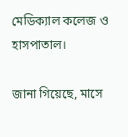মেডিক্যাল কলেজ ও হাসপাতাল।

জানা গিয়েছে, মাসে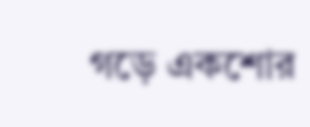গড়ে একশোর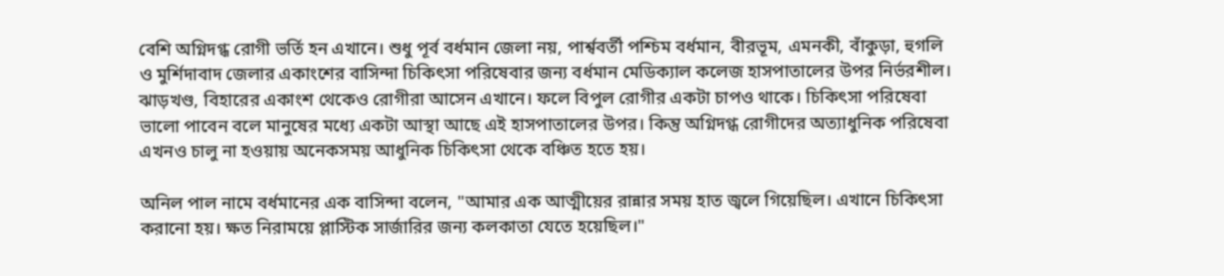বেশি অগ্নিদগ্ধ রোগী ভর্তি হন এখানে। শুধু পূর্ব বর্ধমান জেলা নয়, পার্শ্ববর্তী পশ্চিম বর্ধমান, বীরভূম, এমনকী, বাঁকুড়া, হুগলি ও মুর্শিদাবাদ জেলার একাংশের বাসিন্দা চিকিৎসা পরিষেবার জন্য বর্ধমান মেডিক্যাল কলেজ হাসপাতালের উপর নির্ভরশীল। ঝাড়খণ্ড, বিহারের একাংশ থেকেও রোগীরা আসেন এখানে। ফলে বিপুল রোগীর একটা চাপও থাকে। চিকিৎসা পরিষেবা ভালো পাবেন বলে মানুষের মধ্যে একটা আস্থা আছে এই হাসপাতালের উপর। কিন্তু অগ্নিদগ্ধ রোগীদের অত্যাধুনিক পরিষেবা এখনও চালু না হওয়ায় অনেকসময় আধুনিক চিকিৎসা থেকে বঞ্চিত হতে হয়।

অনিল পাল নামে বর্ধমানের এক বাসিন্দা বলেন, "আমার এক আত্মীয়ের রান্নার সময় হাত জ্বলে গিয়েছিল। এখানে চিকিৎসা করানো হয়। ক্ষত নিরাময়ে প্লাস্টিক সার্জারির জন্য কলকাতা যেতে হয়েছিল।"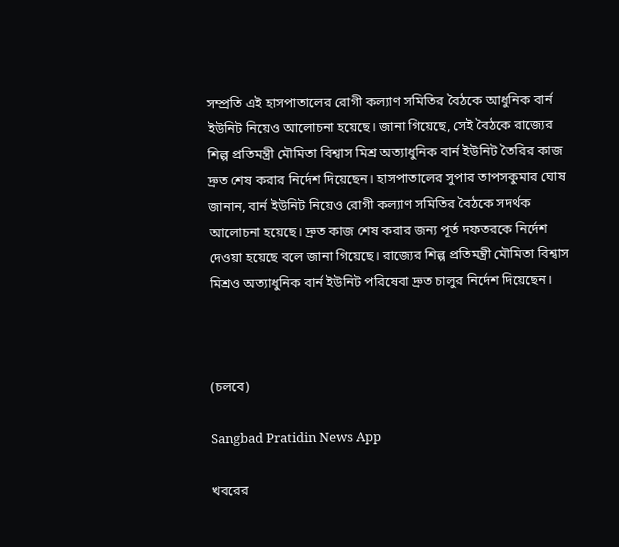সম্প্রতি এই হাসপাতালের রোগী কল্যাণ সমিতির বৈঠকে আধুনিক বার্ন ইউনিট নিয়েও আলোচনা হয়েছে। জানা গিয়েছে, সেই বৈঠকে রাজ্যের শিল্প প্রতিমন্ত্রী মৌমিতা বিশ্বাস মিশ্র অত্যাধুনিক বার্ন ইউনিট তৈরির কাজ দ্রুত শেষ করার নির্দেশ দিয়েছেন। হাসপাতালের সুপার তাপসকুমার ঘোষ জানান, বার্ন ইউনিট নিয়েও রোগী কল্যাণ সমিতির বৈঠকে সদর্থক আলোচনা হয়েছে। দ্রুত কাজ শেষ করার জন্য পূর্ত দফতরকে নির্দেশ দেওয়া হয়েছে বলে জানা গিয়েছে। রাজ্যের শিল্প প্রতিমন্ত্রী মৌমিতা বিশ্বাস মিশ্রও অত্যাধুনিক বার্ন ইউনিট পরিষেবা দ্রুত চালুর নির্দেশ দিয়েছেন।



(চলবে)

Sangbad Pratidin News App

খবরের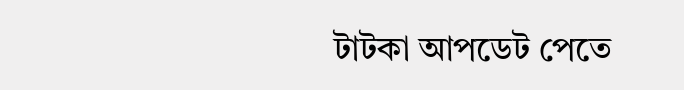টাটকা আপডেট পেতে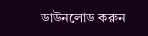ডাউনলোড করুন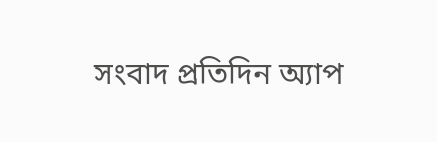সংবাদ প্রতিদিন অ্যাপ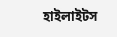হাইলাইটস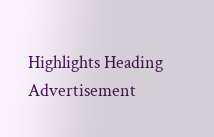Highlights Heading
Advertisement